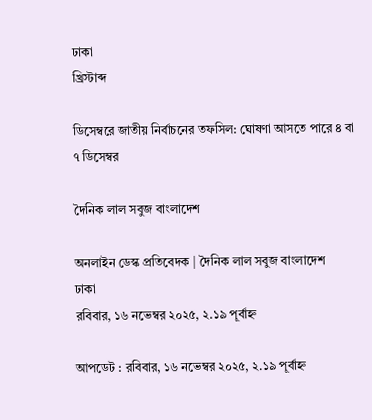ঢাকা
খ্রিস্টাব্দ

ডিসেম্বরে জাতীয় নির্বাচনের তফসিল: ঘোষণা আসতে পারে ৪ বা ৭ ডিসেম্বর

দৈনিক লাল সবুজ বাংলাদেশ

অনলাইন ডেস্ক প্রতিবেদক | দৈনিক লাল সবুজ বাংলাদেশ
ঢাকা
রবিবার, ১৬ নভেম্বর ২০২৫, ২.১৯ পূর্বাহ্ন

আপডেট : রবিবার, ১৬ নভেম্বর ২০২৫, ২.১৯ পূর্বাহ্ন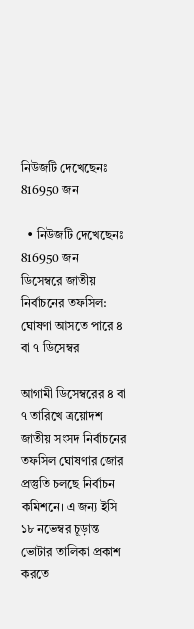নিউজটি দেখেছেনঃ 816950 জন

  • নিউজটি দেখেছেনঃ 816950 জন
ডিসেম্বরে জাতীয় নির্বাচনের তফসিল: ঘোষণা আসতে পারে ৪ বা ৭ ডিসেম্বর

আগামী ডিসেম্বরের ৪ বা ৭ তারিখে ত্রয়োদশ জাতীয় সংসদ নির্বাচনের তফসিল ঘোষণার জোর প্রস্তুতি চলছে নির্বাচন কমিশনে। এ জন্য ইসি ১৮ নভেম্বর চূড়ান্ত ভোটার তালিকা প্রকাশ করতে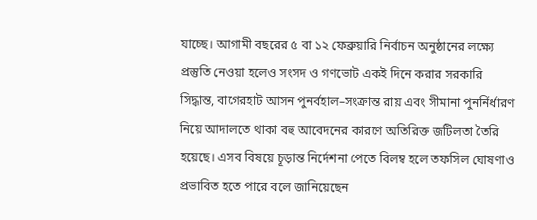যাচ্ছে। আগামী বছরের ৫ বা ১২ ফেব্রুয়ারি নির্বাচন অনুষ্ঠানের লক্ষ্যে প্রস্তুতি নেওয়া হলেও সংসদ ও গণভোট একই দিনে করার সরকারি সিদ্ধান্ত, বাগেরহাট আসন পুনর্বহাল–সংক্রান্ত রায় এবং সীমানা পুনর্নির্ধারণ নিয়ে আদালতে থাকা বহু আবেদনের কারণে অতিরিক্ত জটিলতা তৈরি হয়েছে। এসব বিষয়ে চূড়ান্ত নির্দেশনা পেতে বিলম্ব হলে তফসিল ঘোষণাও প্রভাবিত হতে পারে বলে জানিয়েছেন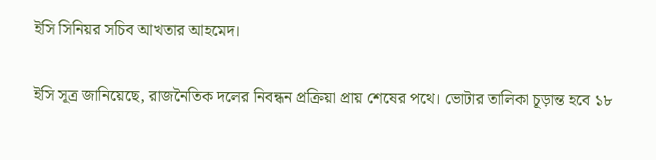ইসি সিনিয়র সচিব আখতার আহমেদ।

ইসি সূত্র জানিয়েছে, রাজনৈতিক দলের নিবন্ধন প্রক্রিয়া প্রায় শেষের পথে। ভোটার তালিকা চূড়ান্ত হবে ১৮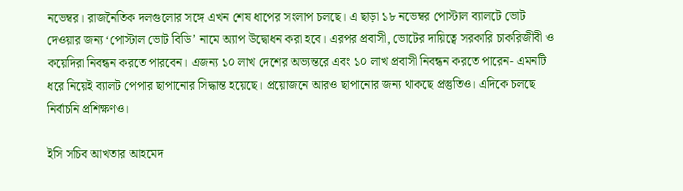নভেম্বর। রাজনৈতিক দলগুলোর সঙ্গে এখন শেষ ধাপের সংলাপ চলছে। এ ছাড়া ১৮ নভেম্বর পোস্টাল ব্যালটে ভোট দেওয়ার জন্য ‘পোস্টাল ভোট বিডি’ নামে অ্যাপ উদ্বোধন করা হবে। এরপর প্রবাসী, ভোটের দায়িত্বে সরকারি চাকরিজীবী ও কয়েদিরা নিবন্ধন করতে পারবেন। এজন্য ১০ লাখ দেশের অভ্যন্তরে এবং ১০ লাখ প্রবাসী নিবন্ধন করতে পারেন- এমনটি ধরে নিয়েই ব্যালট পেপার ছাপানোর সিদ্ধান্ত হয়েছে। প্রয়োজনে আরও ছাপানোর জন্য থাকছে প্রস্তুতিও। এদিকে চলছে নির্বাচনি প্রশিক্ষণও।

ইসি সচিব আখতার আহমেদ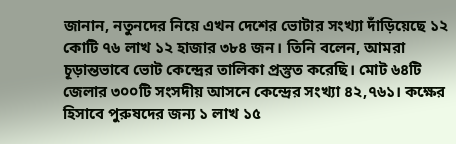জানান, নতুনদের নিয়ে এখন দেশের ভোটার সংখ্যা দাঁড়িয়েছে ১২ কোটি ৭৬ লাখ ১২ হাজার ৩৮৪ জন। তিনি বলেন, আমরা চূড়ান্তভাবে ভোট কেন্দ্রের তালিকা প্রস্তুত করেছি। মোট ৬৪টি জেলার ৩০০টি সংসদীয় আসনে কেন্দ্রের সংখ্যা ৪২,৭৬১। কক্ষের হিসাবে পুরুষদের জন্য ১ লাখ ১৫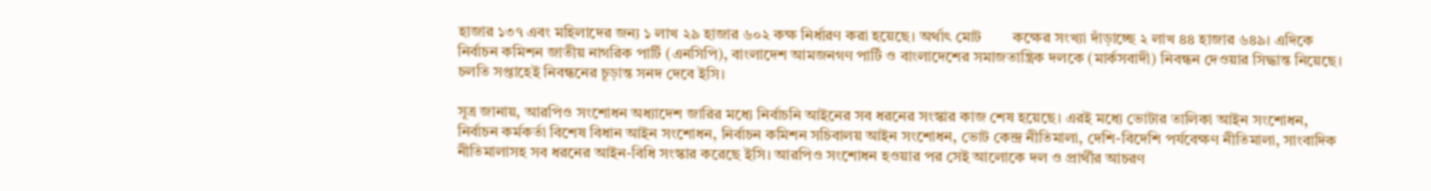হাজার ১৩৭ এবং মহিলাদের জন্য ১ লাখ ২৯ হাজার ৬০২ কক্ষ নির্ধারণ করা হয়েছে। অর্থাৎ মোট        কক্ষের সংখ্যা দাঁড়াচ্ছে ২ লাখ ৪৪ হাজার ৬৪৯। এদিকে নির্বাচন কমিশন জাতীয় নাগরিক পার্টি (এনসিপি), বাংলাদেশ আমজনগণ পার্টি ও বাংলাদেশের সমাজতান্ত্রিক দলকে (মার্কসবাদী) নিবন্ধন দেওয়ার সিদ্ধান্ত নিয়েছে। চলতি সপ্তাহেই নিবন্ধনের চূড়ান্ত সনদ দেবে ইসি।

সূত্র জানায়, আরপিও সংশোধন অধ্যাদেশ জারির মধ্যে নির্বাচনি আইনের সব ধরনের সংস্কার কাজ শেষ হয়েছে। এরই মধ্যে ভোটার তালিকা আইন সংশোধন, নির্বাচন কর্মকর্তা বিশেষ বিধান আইন সংশোধন, নির্বাচন কমিশন সচিবালয় আইন সংশোধন, ভোট কেন্দ্র নীতিমালা, দেশি-বিদেশি পর্যবেক্ষণ নীতিমালা, সাংবাদিক নীতিমালাসহ সব ধরনের আইন-বিধি সংস্কার করেছে ইসি। আরপিও সংশোধন হওয়ার পর সেই আলোকে দল ও প্রার্থীর আচরণ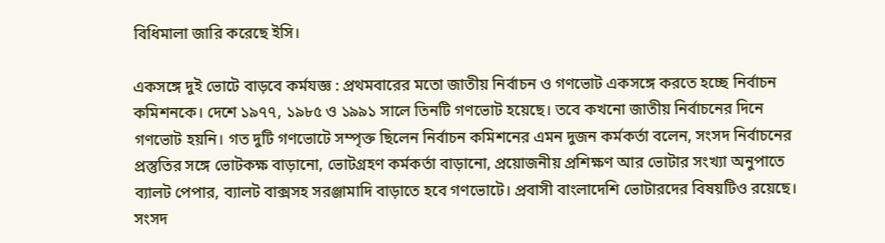বিধিমালা জারি করেছে ইসি।

একসঙ্গে দুই ভোটে বাড়বে কর্মযজ্ঞ : প্রথমবারের মতো জাতীয় নির্বাচন ও গণভোট একসঙ্গে করতে হচ্ছে নির্বাচন কমিশনকে। দেশে ১৯৭৭, ১৯৮৫ ও ১৯৯১ সালে তিনটি গণভোট হয়েছে। তবে কখনো জাতীয় নির্বাচনের দিনে গণভোট হয়নি। গত দুটি গণভোটে সম্পৃক্ত ছিলেন নির্বাচন কমিশনের এমন দুজন কর্মকর্তা বলেন, সংসদ নির্বাচনের প্রস্তুতির সঙ্গে ভোটকক্ষ বাড়ানো, ভোটগ্রহণ কর্মকর্তা বাড়ানো, প্রয়োজনীয় প্রশিক্ষণ আর ভোটার সংখ্যা অনুপাতে ব্যালট পেপার, ব্যালট বাক্সসহ সরঞ্জামাদি বাড়াতে হবে গণভোটে। প্রবাসী বাংলাদেশি ভোটারদের বিষয়টিও রয়েছে। সংসদ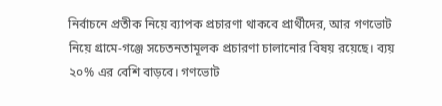নির্বাচনে প্রতীক নিয়ে ব্যাপক প্রচারণা থাকবে প্রার্থীদের, আর গণভোট নিয়ে গ্রামে-গঞ্জে সচেতনতামূলক প্রচারণা চালানোর বিষয় রয়েছে। ব্যয় ২০% এর বেশি বাড়বে। গণভোট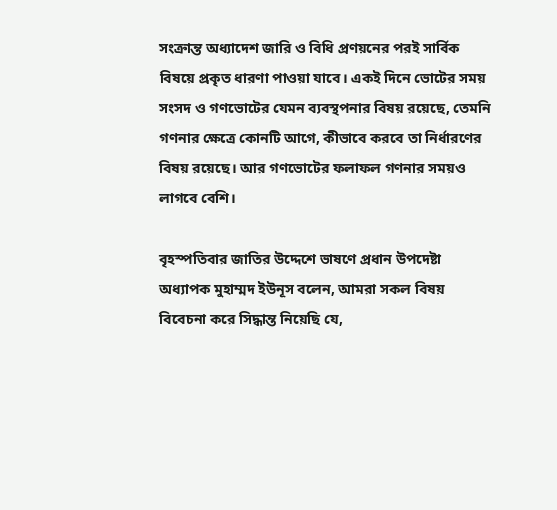সংক্রান্ত অধ্যাদেশ জারি ও বিধি প্রণয়নের পরই সার্বিক বিষয়ে প্রকৃত ধারণা পাওয়া যাবে। একই দিনে ভোটের সময় সংসদ ও গণভোটের যেমন ব্যবস্থপনার বিষয় রয়েছে, তেমনি গণনার ক্ষেত্রে কোনটি আগে, কীভাবে করবে তা নির্ধারণের বিষয় রয়েছে। আর গণভোটের ফলাফল গণনার সময়ও লাগবে বেশি।

বৃহস্পতিবার জাতির উদ্দেশে ভাষণে প্রধান উপদেষ্টা অধ্যাপক মুহাম্মদ ইউনূস বলেন, আমরা সকল বিষয় বিবেচনা করে সিদ্ধান্ত নিয়েছি যে,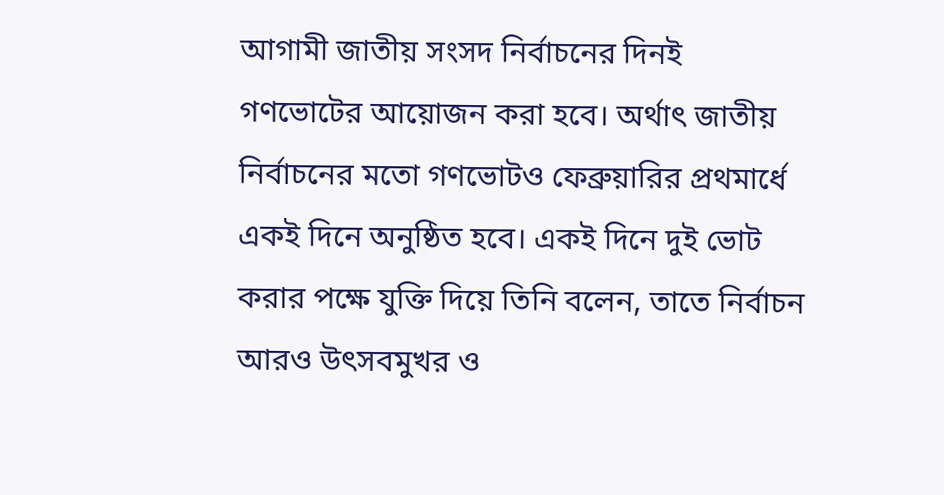আগামী জাতীয় সংসদ নির্বাচনের দিনই গণভোটের আয়োজন করা হবে। অর্থাৎ জাতীয় নির্বাচনের মতো গণভোটও ফেব্রুয়ারির প্রথমার্ধে একই দিনে অনুষ্ঠিত হবে। একই দিনে দুই ভোট করার পক্ষে যুক্তি দিয়ে তিনি বলেন, তাতে নির্বাচন আরও উৎসবমুখর ও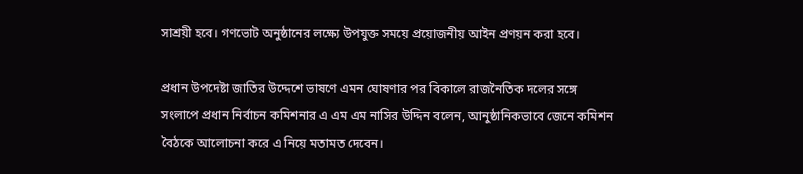সাশ্রয়ী হবে। গণভোট অনুষ্ঠানের লক্ষ্যে উপযুক্ত সময়ে প্রয়োজনীয় আইন প্রণয়ন করা হবে।

প্রধান উপদেষ্টা জাতির উদ্দেশে ভাষণে এমন ঘোষণার পর বিকালে রাজনৈতিক দলের সঙ্গে সংলাপে প্রধান নির্বাচন কমিশনার এ এম এম নাসির উদ্দিন বলেন, আনুষ্ঠানিকভাবে জেনে কমিশন বৈঠকে আলোচনা করে এ নিয়ে মতামত দেবেন।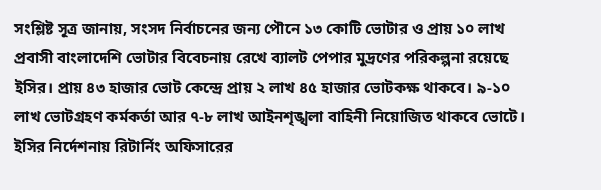সংশ্লিষ্ট সূত্র জানায়, সংসদ নির্বাচনের জন্য পৌনে ১৩ কোটি ভোটার ও প্রায় ১০ লাখ প্রবাসী বাংলাদেশি ভোটার বিবেচনায় রেখে ব্যালট পেপার মুদ্রণের পরিকল্পনা রয়েছে ইসির। প্রায় ৪৩ হাজার ভোট কেন্দ্রে প্রায় ২ লাখ ৪৫ হাজার ভোটকক্ষ থাকবে। ৯-১০ লাখ ভোটগ্রহণ কর্মকর্তা আর ৭-৮ লাখ আইনশৃঙ্খলা বাহিনী নিয়োজিত থাকবে ভোটে। ইসির নির্দেশনায় রিটার্নিং অফিসারের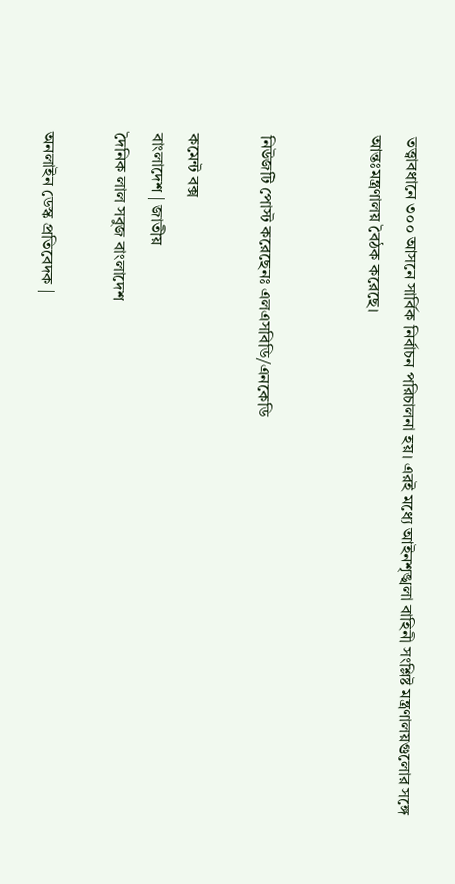তত্ত্বাবধানে ৩০০ আসনে সার্বিক নির্বাচন পরিচালনা হয়। এরই মধ্যে আইনশৃঙ্খলা বাহিনী সংশ্লিষ্ট মন্ত্রণালয়গুলোর সঙ্গে আন্তঃমন্ত্রণালয় বৈঠক করেছে।


নিউজটি পোস্ট করেছেনঃ এলএসবিডি/এনকেডি

কমেন্ট বক্স
বাংলাদেশ | জাতীয়
দৈনিক লাল সবুজ বাংলাদেশ

অনলাইন ডেস্ক প্রতিবেদক |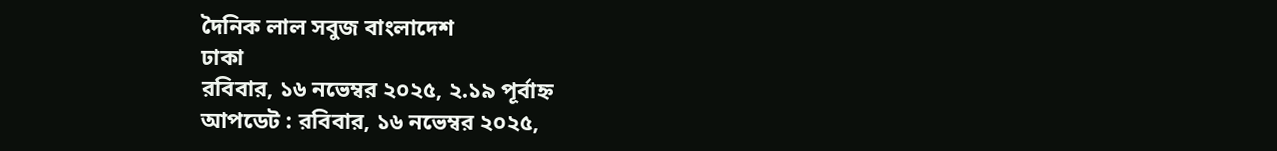দৈনিক লাল সবুজ বাংলাদেশ
ঢাকা
রবিবার, ১৬ নভেম্বর ২০২৫, ২.১৯ পূর্বাহ্ন
আপডেট : রবিবার, ১৬ নভেম্বর ২০২৫,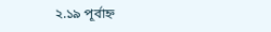২.১৯ পূর্বাহ্ন